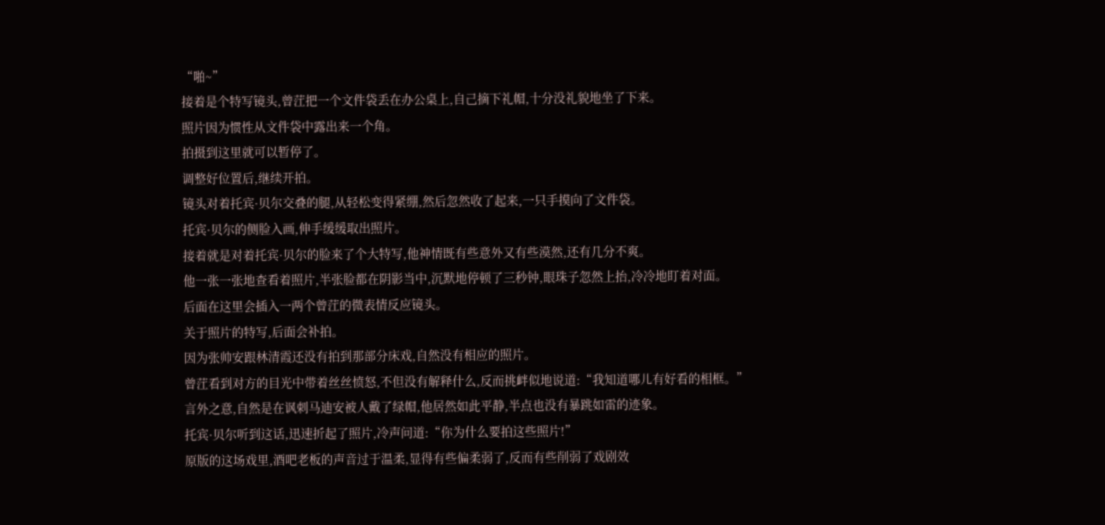“啪~”
接着是个特写镜头,曾茳把一个文件袋丢在办公桌上,自己摘下礼帽,十分没礼貌地坐了下来。
照片因为惯性从文件袋中露出来一个角。
拍摄到这里就可以暂停了。
调整好位置后,继续开拍。
镜头对着托宾·贝尔交叠的腿,从轻松变得紧绷,然后忽然收了起来,一只手摸向了文件袋。
托宾·贝尔的侧脸入画,伸手缓缓取出照片。
接着就是对着托宾·贝尔的脸来了个大特写,他神情既有些意外又有些漠然,还有几分不爽。
他一张一张地查看着照片,半张脸都在阴影当中,沉默地停顿了三秒钟,眼珠子忽然上抬,冷冷地盯着对面。
后面在这里会插入一两个曾茳的微表情反应镜头。
关于照片的特写,后面会补拍。
因为张帅安跟林清霞还没有拍到那部分床戏,自然没有相应的照片。
曾茳看到对方的目光中带着丝丝愤怒,不但没有解释什么,反而挑衅似地说道:“我知道哪儿有好看的相框。”
言外之意,自然是在讽刺马迪安被人戴了绿帽,他居然如此平静,半点也没有暴跳如雷的迹象。
托宾·贝尔听到这话,迅速折起了照片,冷声问道:“你为什么要拍这些照片!”
原版的这场戏里,酒吧老板的声音过于温柔,显得有些偏柔弱了,反而有些削弱了戏剧效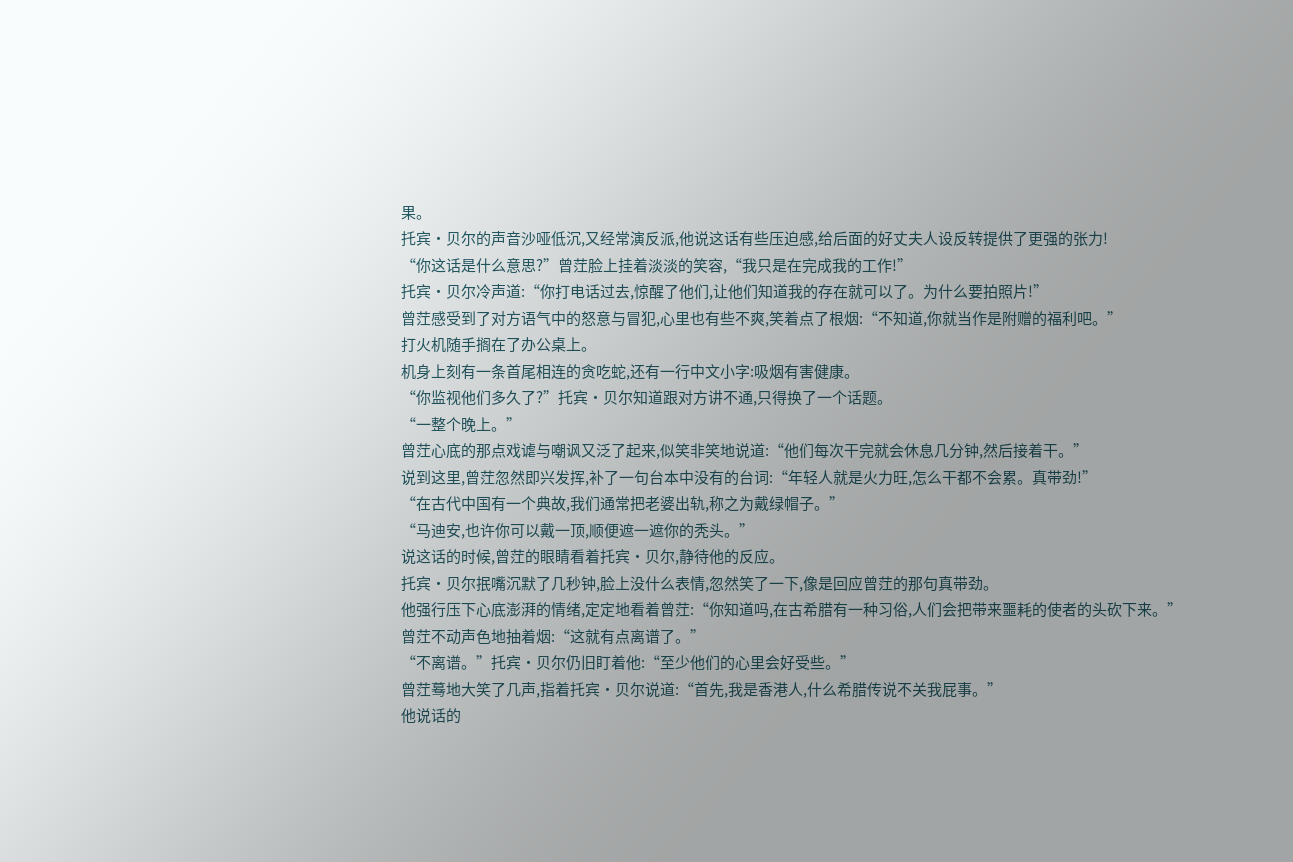果。
托宾·贝尔的声音沙哑低沉,又经常演反派,他说这话有些压迫感,给后面的好丈夫人设反转提供了更强的张力!
“你这话是什么意思?”曾茳脸上挂着淡淡的笑容,“我只是在完成我的工作!”
托宾·贝尔冷声道:“你打电话过去,惊醒了他们,让他们知道我的存在就可以了。为什么要拍照片!”
曾茳感受到了对方语气中的怒意与冒犯,心里也有些不爽,笑着点了根烟:“不知道,你就当作是附赠的福利吧。”
打火机随手搁在了办公桌上。
机身上刻有一条首尾相连的贪吃蛇,还有一行中文小字:吸烟有害健康。
“你监视他们多久了?”托宾·贝尔知道跟对方讲不通,只得换了一个话题。
“一整个晚上。”
曾茳心底的那点戏谑与嘲讽又泛了起来,似笑非笑地说道:“他们每次干完就会休息几分钟,然后接着干。”
说到这里,曾茳忽然即兴发挥,补了一句台本中没有的台词:“年轻人就是火力旺,怎么干都不会累。真带劲!”
“在古代中国有一个典故,我们通常把老婆出轨,称之为戴绿帽子。”
“马迪安,也许你可以戴一顶,顺便遮一遮你的秃头。”
说这话的时候,曾茳的眼睛看着托宾·贝尔,静待他的反应。
托宾·贝尔抿嘴沉默了几秒钟,脸上没什么表情,忽然笑了一下,像是回应曾茳的那句真带劲。
他强行压下心底澎湃的情绪,定定地看着曾茳:“你知道吗,在古希腊有一种习俗,人们会把带来噩耗的使者的头砍下来。”
曾茳不动声色地抽着烟:“这就有点离谱了。”
“不离谱。”托宾·贝尔仍旧盯着他:“至少他们的心里会好受些。”
曾茳蓦地大笑了几声,指着托宾·贝尔说道:“首先,我是香港人,什么希腊传说不关我屁事。”
他说话的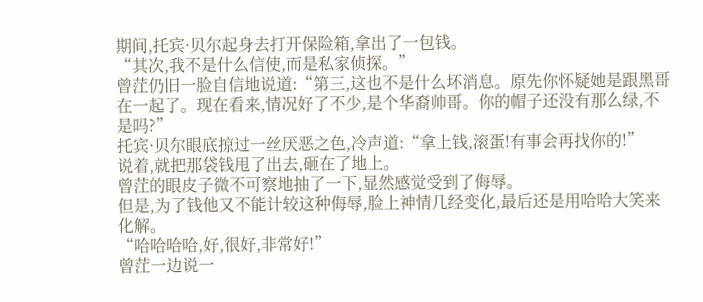期间,托宾·贝尔起身去打开保险箱,拿出了一包钱。
“其次,我不是什么信使,而是私家侦探。”
曾茳仍旧一脸自信地说道:“第三,这也不是什么坏消息。原先你怀疑她是跟黑哥在一起了。现在看来,情况好了不少,是个华裔帅哥。你的帽子还没有那么绿,不是吗?”
托宾·贝尔眼底掠过一丝厌恶之色,冷声道:“拿上钱,滚蛋!有事会再找你的!”
说着,就把那袋钱甩了出去,砸在了地上。
曾茳的眼皮子微不可察地抽了一下,显然感觉受到了侮辱。
但是,为了钱他又不能计较这种侮辱,脸上神情几经变化,最后还是用哈哈大笑来化解。
“哈哈哈哈,好,很好,非常好!”
曾茳一边说一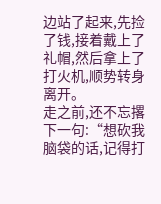边站了起来,先捡了钱,接着戴上了礼帽,然后拿上了打火机,顺势转身离开。
走之前,还不忘撂下一句:“想砍我脑袋的话,记得打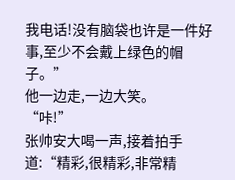我电话!没有脑袋也许是一件好事,至少不会戴上绿色的帽子。”
他一边走,一边大笑。
“咔!”
张帅安大喝一声,接着拍手道:“精彩,很精彩,非常精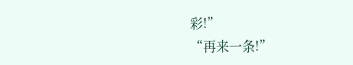彩!”
“再来一条!”